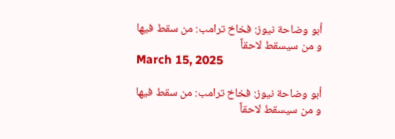أبو وضاحة نيوز: فخاخ ترامب: من سقط فيها و من سيسقط لاحقاً
March 15, 2025

أبو وضاحة نيوز: فخاخ ترامب: من سقط فيها و من سيسقط لاحقاً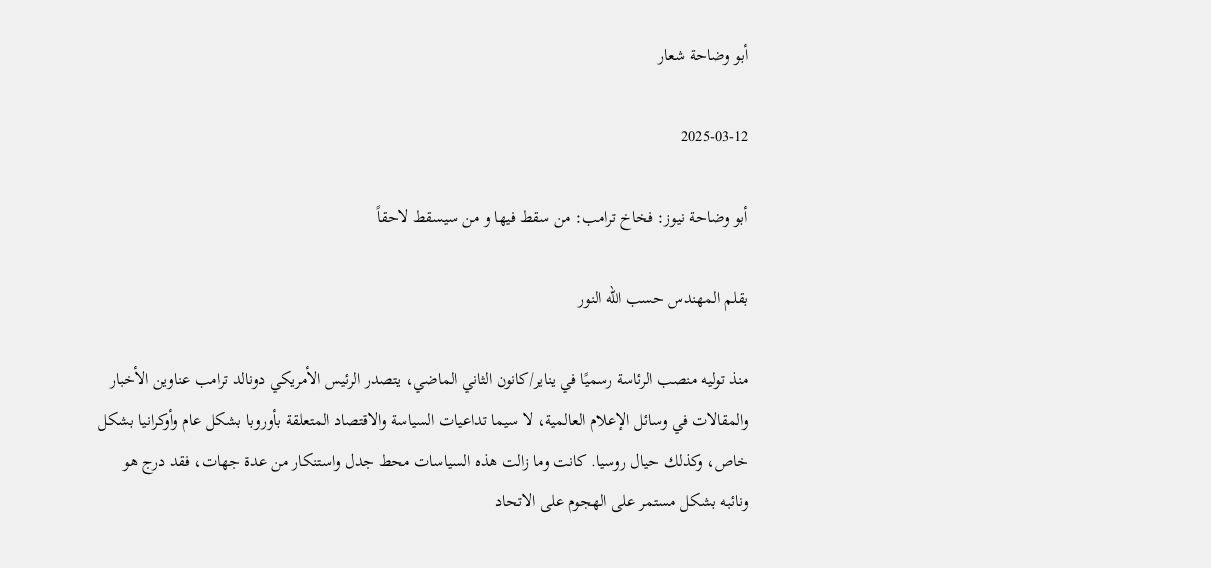أبو وضاحة شعار

2025-03-12

أبو وضاحة نيوز: فخاخ ترامب: من سقط فيها و من سيسقط لاحقاً

بقلم المهندس حسب الله النور

منذ توليه منصب الرئاسة رسميًا في يناير/كانون الثاني الماضي، يتصدر الرئيس الأمريكي دونالد ترامب عناوين الأخبار والمقالات في وسائل الإعلام العالمية، لا سيما تداعيات السياسة والاقتصاد المتعلقة بأوروبا بشكل عام وأوكرانيا بشكل خاص، وكذلك حيال روسيا. كانت وما زالت هذه السياسات محط جدل واستنكار من عدة جهات، فقد درج هو ونائبه بشكل مستمر على الهجوم على الاتحاد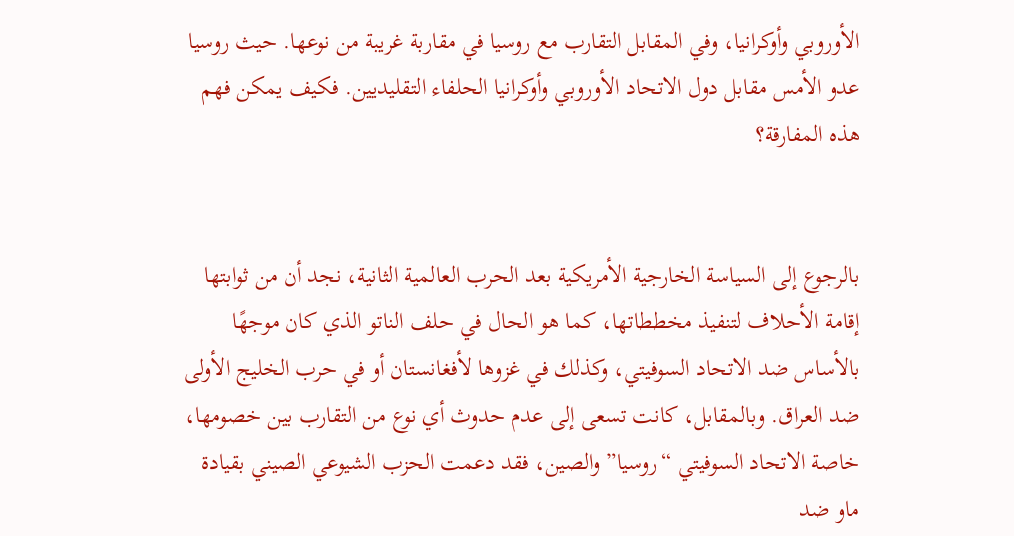الأوروبي وأوكرانيا، وفي المقابل التقارب مع روسيا في مقاربة غريبة من نوعها. حيث روسيا عدو الأمس مقابل دول الاتحاد الأوروبي وأوكرانيا الحلفاء التقليديين. فكيف يمكن فهم هذه المفارقة؟


بالرجوع إلى السياسة الخارجية الأمريكية بعد الحرب العالمية الثانية، نجد أن من ثوابتها إقامة الأحلاف لتنفيذ مخططاتها، كما هو الحال في حلف الناتو الذي كان موجهًا بالأساس ضد الاتحاد السوفيتي، وكذلك في غزوها لأفغانستان أو في حرب الخليج الأولى ضد العراق. وبالمقابل، كانت تسعى إلى عدم حدوث أي نوع من التقارب بين خصومها، خاصة الاتحاد السوفيتي “روسيا” والصين، فقد دعمت الحزب الشيوعي الصيني بقيادة ماو ضد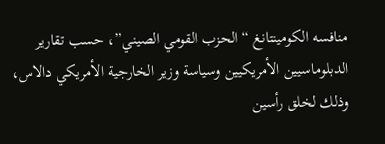منافسه الكومينتانغ “الحزب القومي الصيني”، حسب تقارير الدبلوماسيين الأمريكيين وسياسة وزير الخارجية الأمريكي دالاس، وذلك لخلق رأسين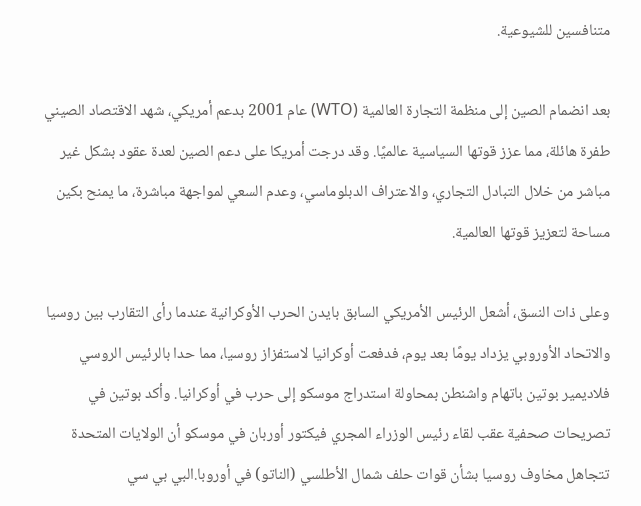متنافسين للشيوعية.

بعد انضمام الصين إلى منظمة التجارة العالمية (WTO) عام 2001 بدعم أمريكي، شهد الاقتصاد الصيني طفرة هائلة، مما عزز قوتها السياسية عالميًا. وقد درجت أمريكا على دعم الصين لعدة عقود بشكل غير مباشر من خلال التبادل التجاري، والاعتراف الدبلوماسي، وعدم السعي لمواجهة مباشرة، ما يمنح بكين مساحة لتعزيز قوتها العالمية.

وعلى ذات النسق، أشعل الرئيس الأمريكي السابق بايدن الحرب الأوكرانية عندما رأى التقارب بين روسيا والاتحاد الأوروبي يزداد يومًا بعد يوم، فدفعت أوكرانيا لاستفزاز روسيا، مما حدا بالرئيس الروسي فلاديمير بوتين باتهام واشنطن بمحاولة استدراج موسكو إلى حرب في أوكرانيا. وأكد بوتين في تصريحات صحفية عقب لقاء رئيس الوزراء المجري فيكتور أوربان في موسكو أن الولايات المتحدة تتجاهل مخاوف روسيا بشأن قوات حلف شمال الأطلسي (الناتو) في أوروبا.البي بي سي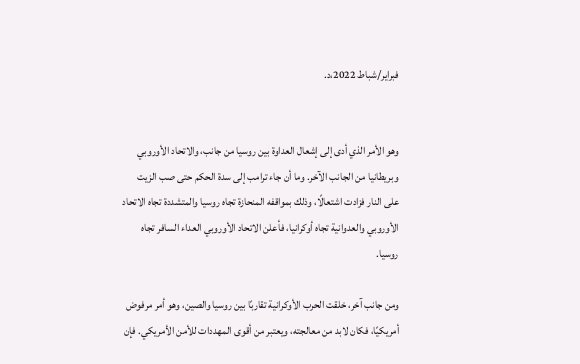فبراير/شباط 2022،د.


وهو الأمر الذي أدى إلى إشعال العداوة بين روسيا من جانب، والاتحاد الأوروبي وبريطانيا من الجانب الآخر. وما أن جاء ترامب إلى سدة الحكم حتى صب الزيت على النار فزادت اشتعالًا، وذلك بمواقفه المنحازة تجاه روسيا والمتشددة تجاه الاتحاد الأوروبي والعدوانية تجاه أوكرانيا، فأعلن الاتحاد الأوروبي العداء السافر تجاه روسيا.

ومن جانب آخر، خلقت الحرب الأوكرانية تقاربًا بين روسيا والصين، وهو أمر مرفوض أمريكيًا، فكان لابد من معالجته، ويعتبر من أقوى المهددات للأمن الأمريكي. فإن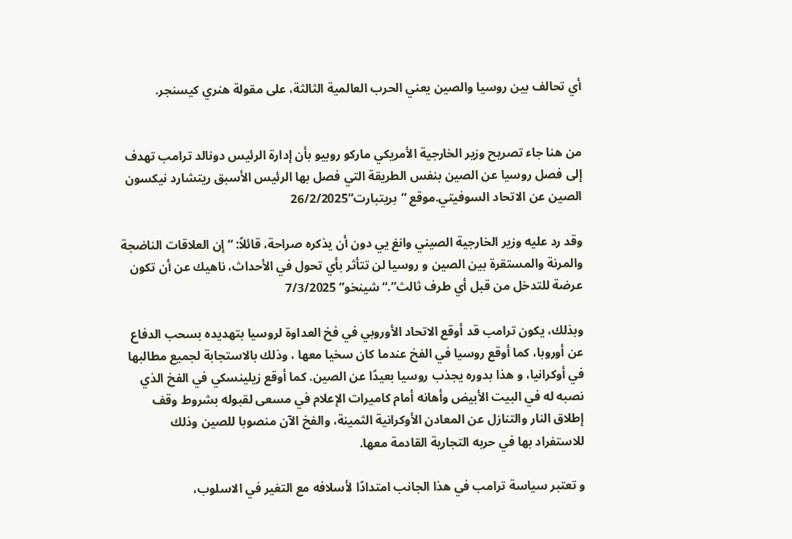أي تحالف بين روسيا والصين يعني الحرب العالمية الثالثة، على مقولة هنري كيسنجر.


من هنا جاء تصريح وزير الخارجية الأمريكي ماركو روبيو بأن إدارة الرئيس دونالد ترامب تهدف إلى فصل روسيا عن الصين بنفس الطريقة التي فصل بها الرئيس الأسبق ريتشارد نيكسون الصين عن الاتحاد السوفيتي.موقع “بريتبارت”26/2/2025

وقد رد عليه وزير الخارجية الصيني وانغ يي دون أن يذكره صراحة، قائلاً: “إن العلاقات الناضجة والمرنة والمستقرة بين الصين و روسيا لن تتأثر بأي تحول في الأحداث، ناهيك عن أن تكون عرضة للتدخل من قبل أي طرف ثالث”.“شينخو” 7/3/2025

وبذلك، يكون ترامب قد أوقع الاتحاد الأوروبي في فخ العداوة لروسيا بتهديده بسحب الدفاع عن أوروبا، كما أوقع روسيا في الفخ عندما كان سخيا معها ، وذلك بالاستجابة لجميع مطالبها في أوكرانيا، و هذا بدوره يجذب روسيا بعيدًا عن الصين. كما أوقع زيلينسكي في الفخ الذي نصبه له في البيت الأبيض وأهانه أمام كاميرات الإعلام في مسعى لقبوله بشروط وقف إطلاق النار والتنازل عن المعادن الأوكرانية الثمينة، والفخ الآن منصوبا للصين وذلك للاستفراد بها في حربه التجارية القادمة معها.

و تعتبر سياسة ترامب في هذا الجانب امتدادًا لأسلافه مع التغير في الاسلوب،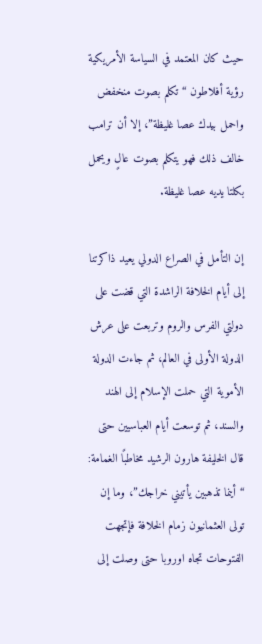حيث كان المعتمد في السياسة الأمريكية رؤية أفلاطون “تكلم بصوت منخفض واحمل بيدك عصا غليظة”، إلا أن ترامب خالف ذلك فهو يتكلم بصوت عالٍ ويحمل بكلتا يديه عصا غليظة.

إن التأمل في الصراع الدولي يعيد ذاكرتنا إلى أيام الخلافة الراشدة التي قضت على دولتي الفرس والروم وتربعت على عرش الدولة الأولى في العالم، ثم جاءت الدولة الأموية التي حملت الإسلام إلى الهند والسند، ثم توسعت أيام العباسيين حتى قال الخليفة هارون الرشيد مخاطبًا الغمامة: “أينما تذهبين يأتيني خراجك”، وما إن تولى العثمانيون زمام الخلافة فإتجهت الفتوحات تجاه اوروبا حتى وصلت إلى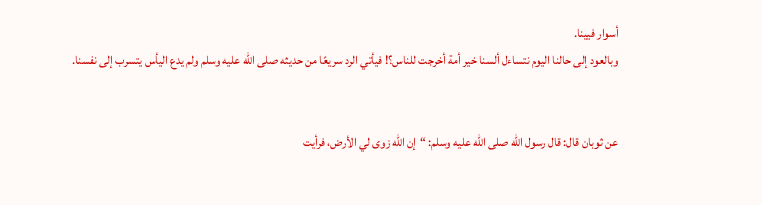أسوار فيينا.
وبالعود إلى حالنا اليوم نتساءل ألسنا خير أمة أخرجت للناس؟! فيأتي الرد سريعًا من حديثه صلى الله عليه وسلم ولم يدع اليأس يتسرب إلى نفسنا.


عن ثوبان قال: قال رسول الله صلى الله عليه وسلم: “إن الله زوى لي الأرض، فرأيت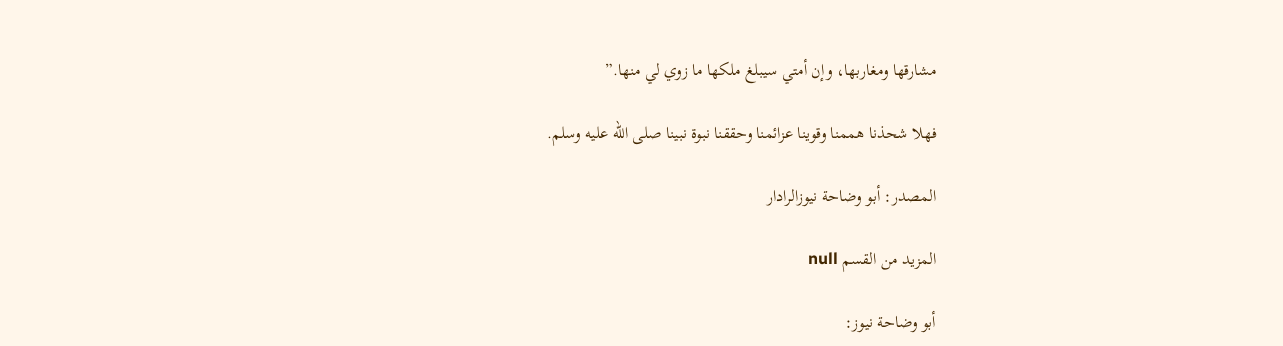مشارقها ومغاربها، وإن أمتي سيبلغ ملكها ما زوي لي منها.”

فهلا شحذنا هممنا وقوينا عزائمنا وحققنا نبوة نبينا صلى الله عليه وسلم.

المصدر: أبو وضاحة نيوزالرادار

المزيد من القسم null

أبو وضاحة نيوز: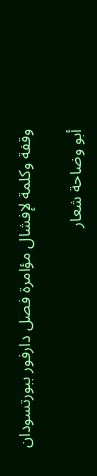وقفة وكلمة لإفشال مؤامرة فصل دارفور ببورتسودان

أبو وضاحة شعار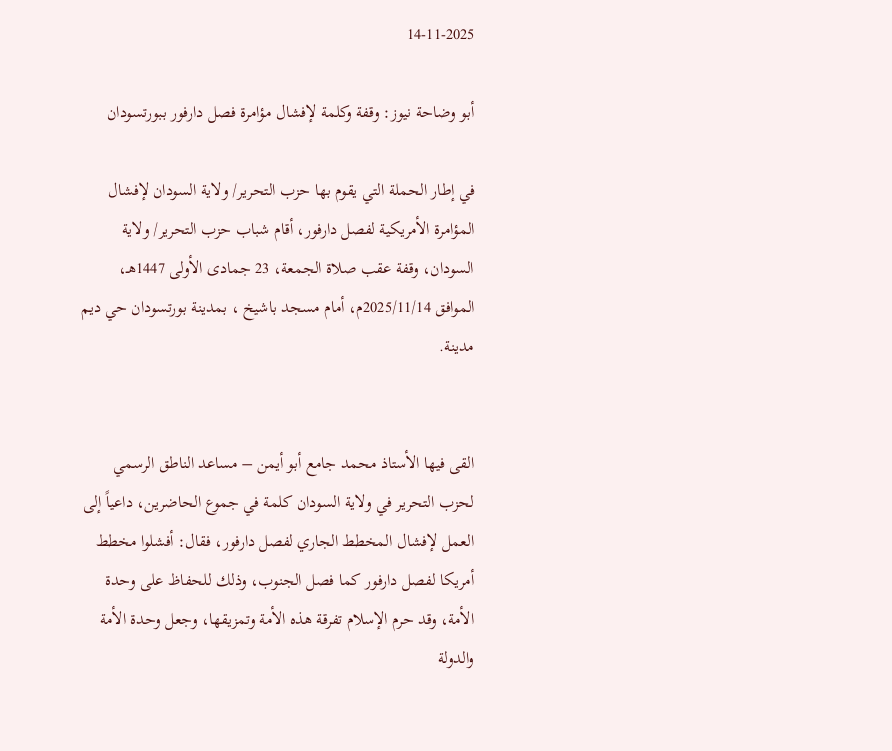14-11-2025

أبو وضاحة نيوز: وقفة وكلمة لإفشال مؤامرة فصل دارفور ببورتسودان

في إطار الحملة التي يقوم بها حزب التحرير/ ولاية السودان لإفشال المؤامرة الأمريكية لفصل دارفور، أقام شباب حزب التحرير/ ولاية السودان، وقفة عقب صلاة الجمعة، 23 جمادى الأولى 1447هـ، الموافق 2025/11/14م، أمام مسجد باشيخ ، بمدينة بورتسودان حي ديم مدينة.


القى فيها الأستاذ محمد جامع أبو أيمن – مساعد الناطق الرسمي لحزب التحرير في ولاية السودان كلمة في جموع الحاضرين، داعياً إلى العمل لإفشال المخطط الجاري لفصل دارفور، فقال: أفشلوا مخطط أمريكا لفصل دارفور كما فصل الجنوب، وذلك للحفاظ على وحدة الأمة، وقد حرم الإسلام تفرقة هذه الأمة وتمزيقها، وجعل وحدة الأمة والدولة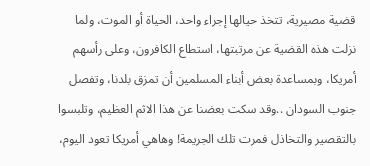قضية مصيرية، تتخذ حيالها إجراء واحد، الحياة أو الموت، ولما نزلت هذه القضية عن مرتبتها، استطاع الكافرون، وعلى رأسهم أمريكا، وبمساعدة بعض أبناء المسلمين أن تمزق بلدنا، وتفصل جنوب السودان ..وقد سكت بعضنا عن هذا الاثم العظيم، وتلبسوا بالتقصير والتخاذل فمرت تلك الجريمة! وهاهي أمريكا تعود اليوم،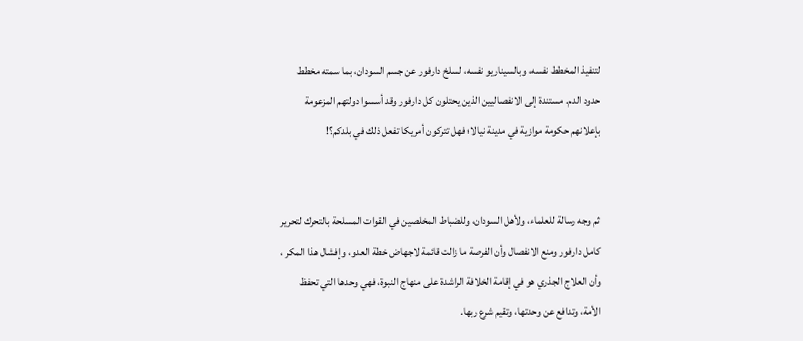لتنفيذ المخطط نفسه، وبالسيناريو نفسه، لسلخ دارفور عن جسم السودان، بما سمته مخطط حدود الدم. مستندة إلى الانفصاليين الذين يحتلون كل دارفور وقد أسسوا دولتهم المزعومة بإعلانهم حكومة موازية في مدينة نيالا؛ فهل تتركون أمريكا تفعل ذلك في بلدكم؟!


ثم وجه رسالة للعلماء، ولأهل السودان، وللضباط المخلصين في القوات المسلحة بالتحرك لتحرير كامل دارفور ومنع الانفصال وأن الفرصة ما زالت قائمة لاجهاض خطة العدو، وإفشال هذا المكر ، وأن العلاج الجذري هو في إقامة الخلافة الراشدة على منهاج النبوة، فهي وحدها التي تحفظ الأمة، وتدافع عن وحدتها، وتقيم شرع ربها.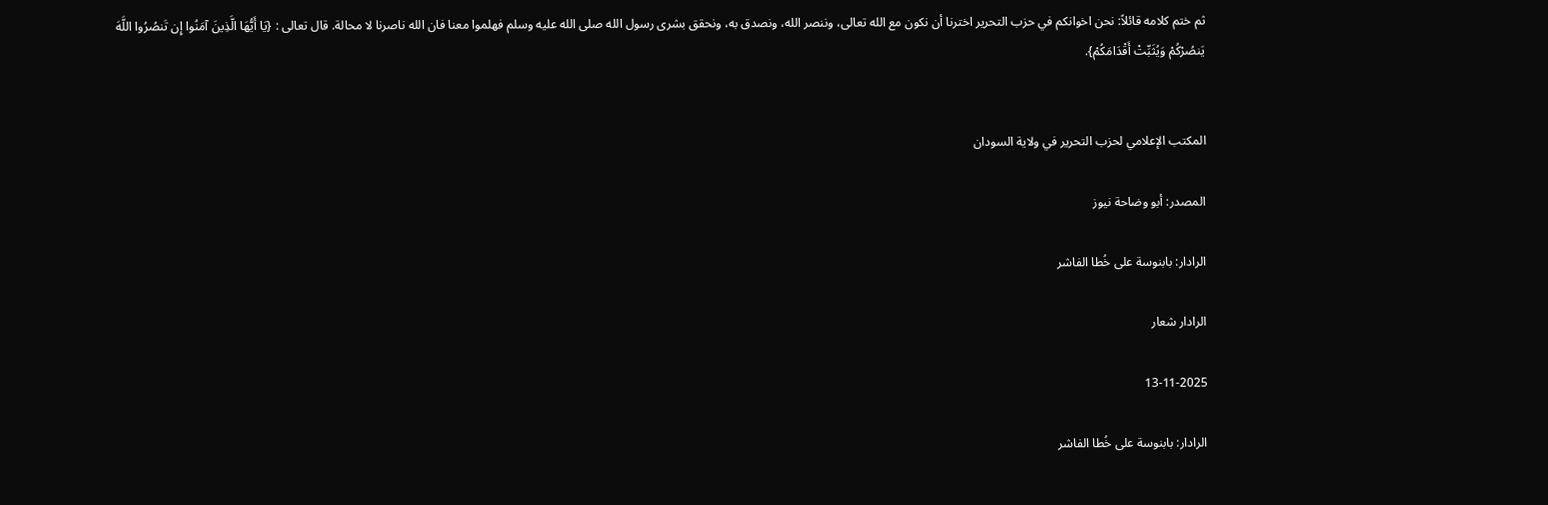ثم ختم كلامه قائلاً: نحن اخوانكم في حزب التحرير اخترنا أن نكون مع الله تعالى، وننصر الله، ونصدق به، ونحقق بشرى رسول الله صلى الله عليه وسلم فهلموا معنا فان الله ناصرنا لا محالة. قال تعالى : {يَا أَيُّهَا الَّذِينَ آمَنُوا إِن تَنصُرُوا اللَّهَ يَنصُرْكُمْ وَيُثَبِّتْ أَقْدَامَكُمْ}.


المكتب الإعلامي لحزب التحرير في ولاية السودان

المصدر: أبو وضاحة نيوز

الرادار: بابنوسة على خُطا الفاشر

الرادار شعار

13-11-2025

الرادار: بابنوسة على خُطا الفاشر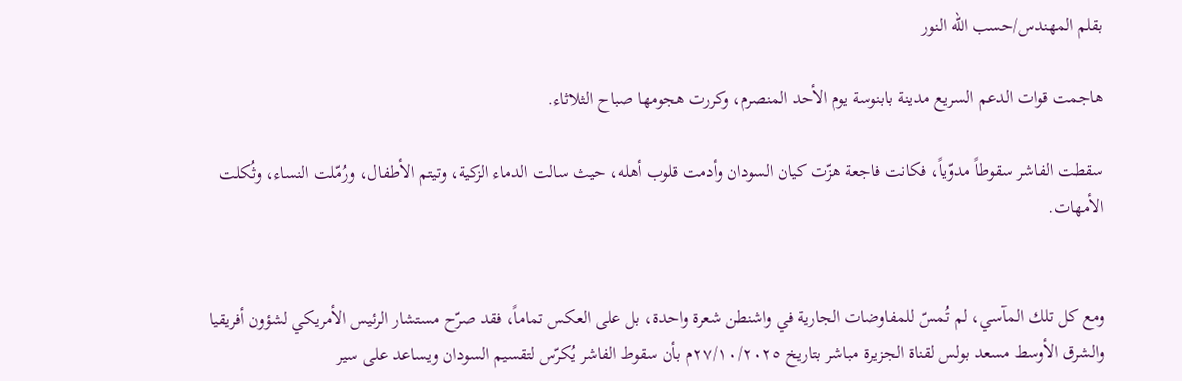بقلم المهندس/حسب الله النور

هاجمت قوات الدعم السريع مدينة بابنوسة يوم الأحد المنصرم، وكررت هجومها صباح الثلاثاء.

سقطت الفاشر سقوطاً مدوّياً، فكانت فاجعة هزّت كيان السودان وأدمت قلوب أهله، حيث سالت الدماء الزكية، وتيتم الأطفال، ورُمّلت النساء، وثُكلت الأمهات.


ومع كل تلك المآسي، لم تُمسّ للمفاوضات الجارية في واشنطن شعرة واحدة، بل على العكس تماماً، فقد صرّح مستشار الرئيس الأمريكي لشؤون أفريقيا والشرق الأوسط مسعد بولس لقناة الجزيرة مباشر بتاريخ ٢٧/١٠/٢٠٢٥م بأن سقوط الفاشر يُكرّس لتقسيم السودان ويساعد على سير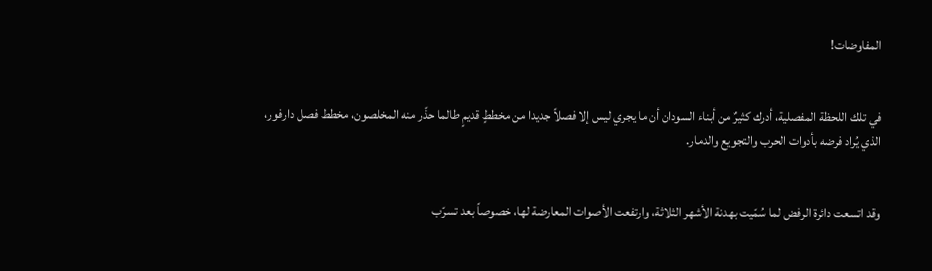المفاوضات!


في تلك اللحظة المفصلية، أدرك كثيرٌ من أبناء السودان أن ما يجري ليس إلا فصلاً جديدا من مخططٍ قديمٍ طالما حذّر منه المخلصون، مخطط فصل دارفور، الذي يُراد فرضه بأدوات الحرب والتجويع والدمار.


وقد اتسعت دائرة الرفض لما سُمّيت بهدنة الأشهر الثلاثة، وارتفعت الأصوات المعارضة لها، خصوصاً بعد تسرّب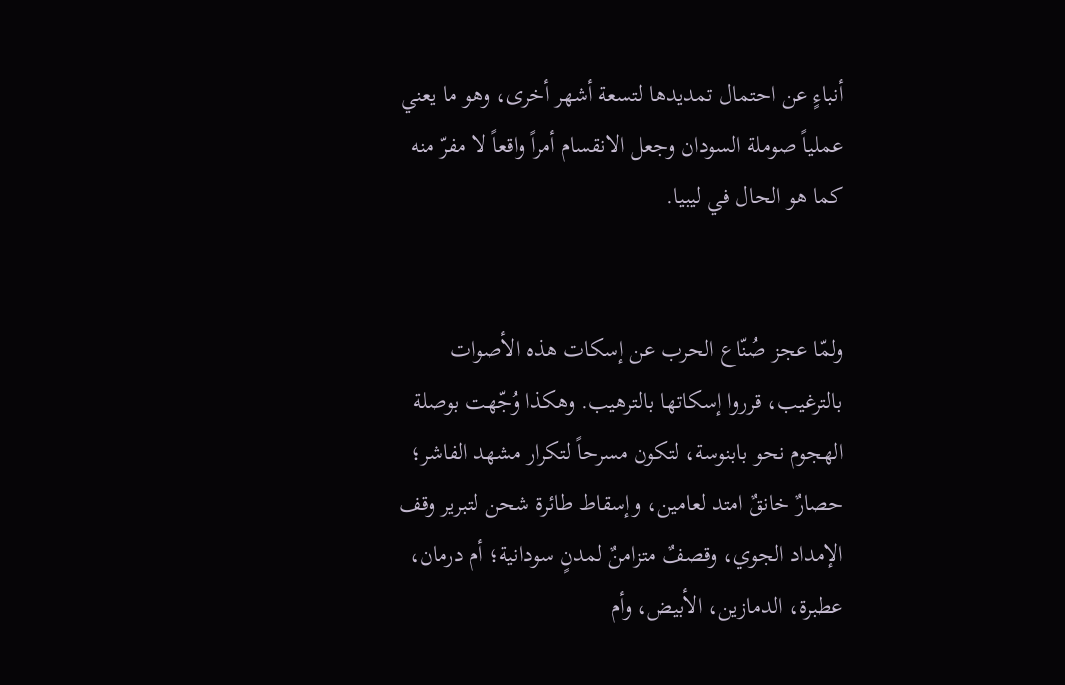أنباءٍ عن احتمال تمديدها لتسعة أشهر أخرى، وهو ما يعني عملياً صوملة السودان وجعل الانقسام أمراً واقعاً لا مفرّ منه كما هو الحال في ليبيا.


ولمّا عجز صُنّاع الحرب عن إسكات هذه الأصوات بالترغيب، قرروا إسكاتها بالترهيب. وهكذا وُجّهت بوصلة الهجوم نحو بابنوسة، لتكون مسرحاً لتكرار مشهد الفاشر؛ حصارٌ خانقٌ امتد لعامين، وإسقاط طائرة شحن لتبرير وقف الإمداد الجوي، وقصفٌ متزامنٌ لمدنٍ سودانية؛ أم درمان، عطبرة، الدمازين، الأبيض، وأم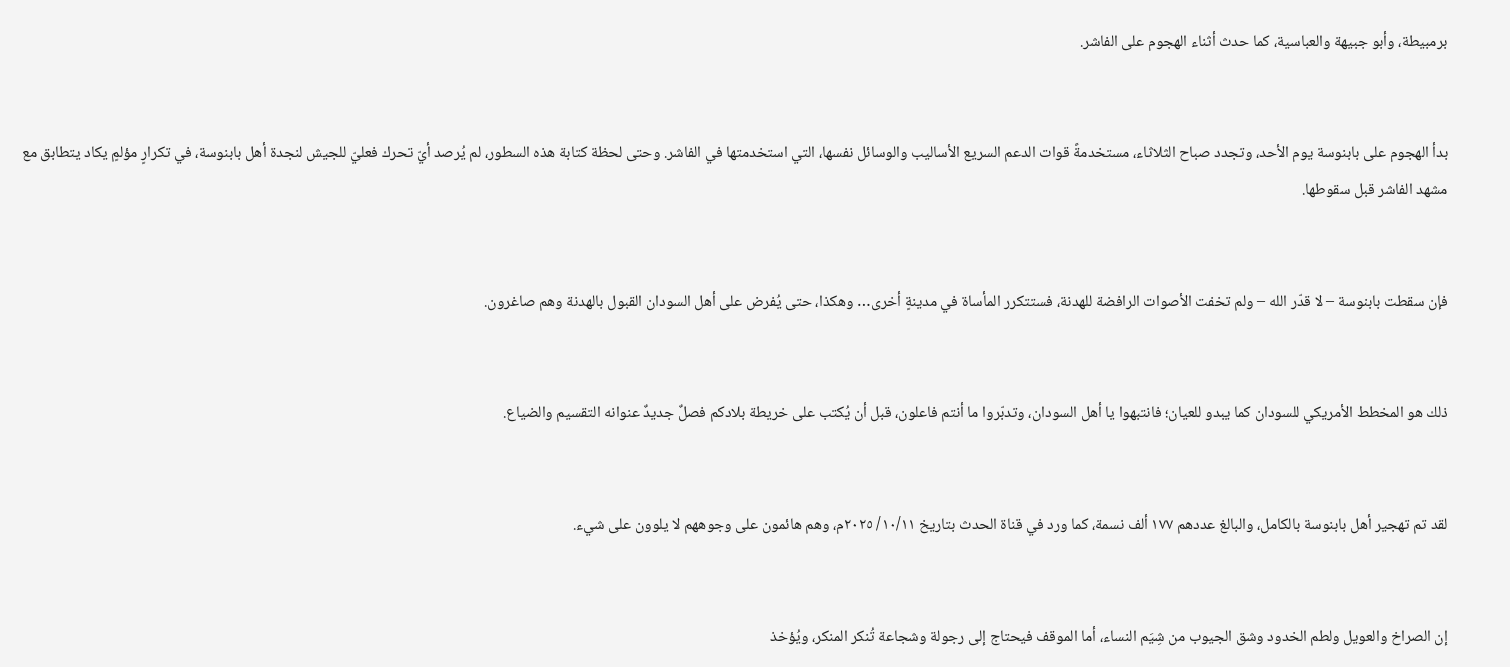برمبيطة، وأبو جبيهة والعباسية، كما حدث أثناء الهجوم على الفاشر.


بدأ الهجوم على بابنوسة يوم الأحد، وتجدد صباح الثلاثاء، مستخدمةً قوات الدعم السريع الأساليب والوسائل نفسها، التي استخدمتها في الفاشر. وحتى لحظة كتابة هذه السطور، لم يُرصد أيّ تحرك فعليّ للجيش لنجدة أهل بابنوسة، في تكرارٍ مؤلمٍ يكاد يتطابق مع مشهد الفاشر قبل سقوطها.


فإن سقطت بابنوسة – لا قدّر الله – ولم تخفت الأصوات الرافضة للهدنة، فستتكرر المأساة في مدينةٍ أخرى… وهكذا، حتى يُفرض على أهل السودان القبول بالهدنة وهم صاغرون.


ذلك هو المخطط الأمريكي للسودان كما يبدو للعيان؛ فانتبهوا يا أهل السودان، وتدبّروا ما أنتم فاعلون، قبل أن يُكتب على خريطة بلادكم فصلٌ جديدٌ عنوانه التقسيم والضياع.


لقد تم تهجير أهل بابنوسة بالكامل، والبالغ عددهم ١٧٧ ألف نسمة، كما ورد في قناة الحدث بتاريخ ١٠/١١/ ٢٠٢٥م، وهم هائمون على وجوههم لا يلوون على شيء.


إن الصراخ والعويل ولطم الخدود وشق الجيوب من شِيَم النساء، أما الموقف فيحتاج إلى رجولة وشجاعة تُنكر المنكر، ويُؤخذ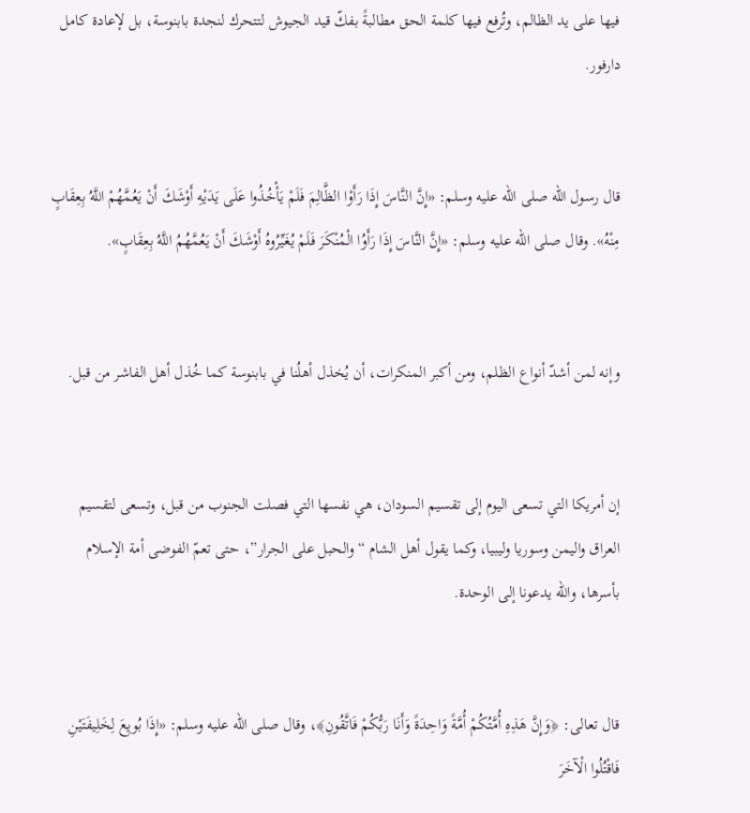فيها على يد الظالم، وتُرفع فيها كلمة الحق مطالبةً بفكّ قيد الجيوش لتتحرك لنجدة بابنوسة، بل لإعادة كامل دارفور.


قال رسول الله صلى الله عليه وسلم: «إِنَّ النَّاسَ إِذَا رَأَوْا الظَّالِمَ فَلَمْ يَأْخُذُوا عَلَى يَدَيْهِ أَوْشَكَ أَنْ يَعُمَّهُمْ اللَّهُ بِعِقَابٍ مِنْهُ». وقال صلى الله عليه وسلم: «إِنَّ النَّاسَ إِذَا رَأَوُا الْمُنْكَرَ فَلَمْ يُغَيِّرُوهُ أَوْشَكَ أَنْ يَعُمَّهُمُ اللَّهُ بِعِقَابٍ».


وإنه لمن أشدّ أنواع الظلم، ومن أكبر المنكرات، أن يُخذل أهلُنا في بابنوسة كما خُذل أهل الفاشر من قبل.


إن أمريكا التي تسعى اليوم إلى تقسيم السودان، هي نفسها التي فصلت الجنوب من قبل، وتسعى لتقسيم العراق واليمن وسوريا وليبيا، وكما يقول أهل الشام “والحبل على الجرار”، حتى تعمّ الفوضى أمة الإسلام بأسرها، والله يدعونا إلى الوحدة.


قال تعالى: ﴿وَإِنَّ هَذِهِ أُمَّتُكُمْ أُمَّةً وَاحِدَةً وَأَنَا رَبُّكُمْ فَاتَّقُونِ﴾، وقال صلى الله عليه وسلم: «إِذَا بُويِعَ لِخَلِيفَتَيْنِ فَاقْتُلُوا الْآخَرَ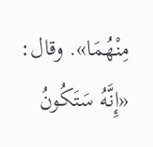مِنْهُمَا». وقال: «إِنَّهُ سَتَكُونُ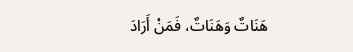هَنَاتٌ وَهَنَاتٌ، فَمَنْ أَرَادَ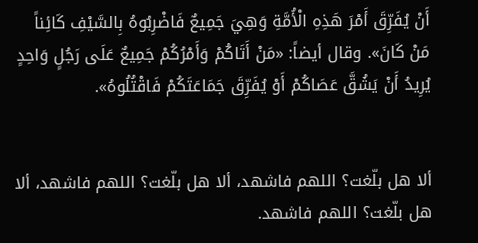أَنْ يُفَرِّقَ أَمْرَ هَذِهِ الْأُمَّةِ وَهِيَ جَمِيعٌ فَاضْرِبُوهُ بِالسَّيْفِ كَائِناً مَنْ كَانَ». وقال أيضاً: «مَنْ أَتَاكُمْ وَأَمْرُكُمْ جَمِيعٌ عَلَى رَجُلٍ وَاحِدٍ يُرِيدُ أَنْ يَشُقَّ عَصَاكُمْ أَوْ يُفَرِّقَ جَمَاعَتَكُمْ فَاقْتُلُوهُ».


ألا هل بلّغت؟ اللهم فاشهد، ألا هل بلّغت؟ اللهم فاشهد، ألا هل بلّغت؟ اللهم فاشهد.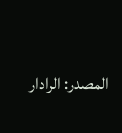المصدر: الرادار